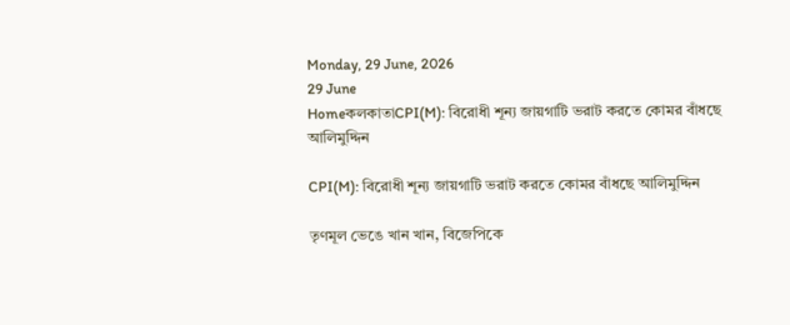Monday, 29 June, 2026
29 June
HomeকলকাতাCPI(M): বিরোধী শূন্য জায়গাটি ভরাট করতে কোমর বাঁধছে আলিমুদ্দিন

CPI(M): বিরোধী শূন্য জায়গাটি ভরাট করতে কোমর বাঁধছে আলিমুদ্দিন

তৃণমূল ভেঙে খান খান, বিজেপিকে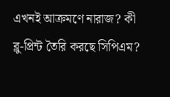এখনই আক্রমণে নারাজ? কী ব্লু-প্রিন্ট তৈরি করছে সিপিএম?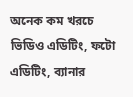অনেক কম খরচে ভিডিও এডিটিং, ফটো এডিটিং, ব্যানার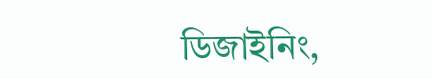ডিজাইনিং,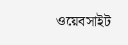ওয়েবসাইট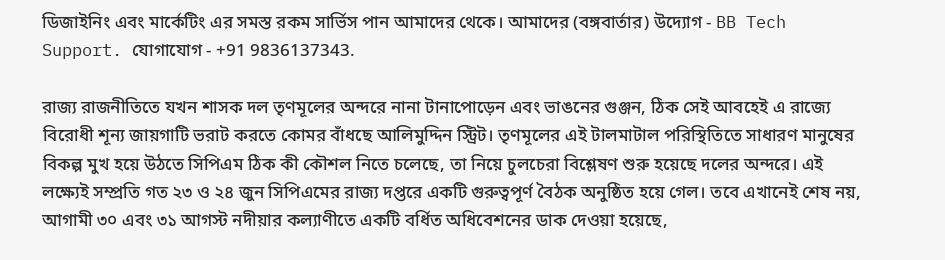ডিজাইনিং এবং মার্কেটিং এর সমস্ত রকম সার্ভিস পান আমাদের থেকে। আমাদের (বঙ্গবার্তার) উদ্যোগ - BB Tech Support. যোগাযোগ - +91 9836137343.

রাজ্য রাজনীতিতে যখন শাসক দল তৃণমূলের অন্দরে নানা টানাপোড়েন এবং ভাঙনের গুঞ্জন, ঠিক সেই আবহেই এ রাজ্যে বিরোধী শূন্য জায়গাটি ভরাট করতে কোমর বাঁধছে আলিমুদ্দিন স্ট্রিট। তৃণমূলের এই টালমাটাল পরিস্থিতিতে সাধারণ মানুষের বিকল্প মুখ হয়ে উঠতে সিপিএম ঠিক কী কৌশল নিতে চলেছে, তা নিয়ে চুলচেরা বিশ্লেষণ শুরু হয়েছে দলের অন্দরে। এই লক্ষ্যেই সম্প্রতি গত ২৩ ও ২৪ জুন সিপিএমের রাজ্য দপ্তরে একটি গুরুত্বপূর্ণ বৈঠক অনুষ্ঠিত হয়ে গেল। তবে এখানেই শেষ নয়, আগামী ৩০ এবং ৩১ আগস্ট নদীয়ার কল্যাণীতে একটি বর্ধিত অধিবেশনের ডাক দেওয়া হয়েছে,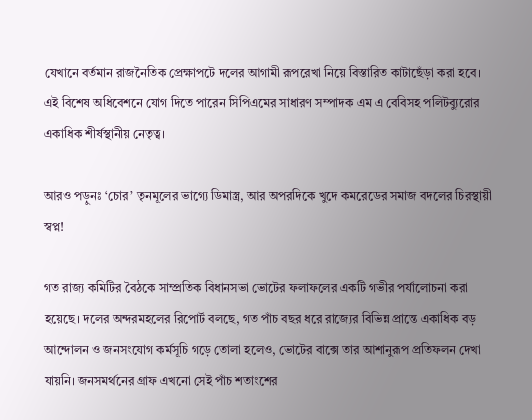যেখানে বর্তমান রাজনৈতিক প্রেক্ষাপটে দলের আগামী রূপরেখা নিয়ে বিস্তারিত কাটাছেঁড়া করা হবে। এই বিশেষ অধিবেশনে যোগ দিতে পারেন সিপিএমের সাধারণ সম্পাদক এম এ বেবিসহ পলিটব্যুরোর একাধিক শীর্ষস্থানীয় নেতৃত্ব।

আরও পড়ুনঃ ‘চোর’ তৃনমূলের ভাগ্যে ডিমাস্ত্র, আর অপরদিকে খুদে কমরেডের সমাজ বদলের চিরস্থায়ী স্বপ্ন!

গত রাজ্য কমিটির বৈঠকে সাম্প্রতিক বিধানসভা ভোটের ফলাফলের একটি গভীর পর্যালোচনা করা হয়েছে। দলের অন্দরমহলের রিপোর্ট বলছে, গত পাঁচ বছর ধরে রাজ্যের বিভিন্ন প্রান্তে একাধিক বড় আন্দোলন ও জনসংযোগ কর্মসূচি গড়ে তোলা হলেও, ভোটের বাক্সে তার আশানুরূপ প্রতিফলন দেখা যায়নি। জনসমর্থনের গ্রাফ এখনো সেই পাঁচ শতাংশের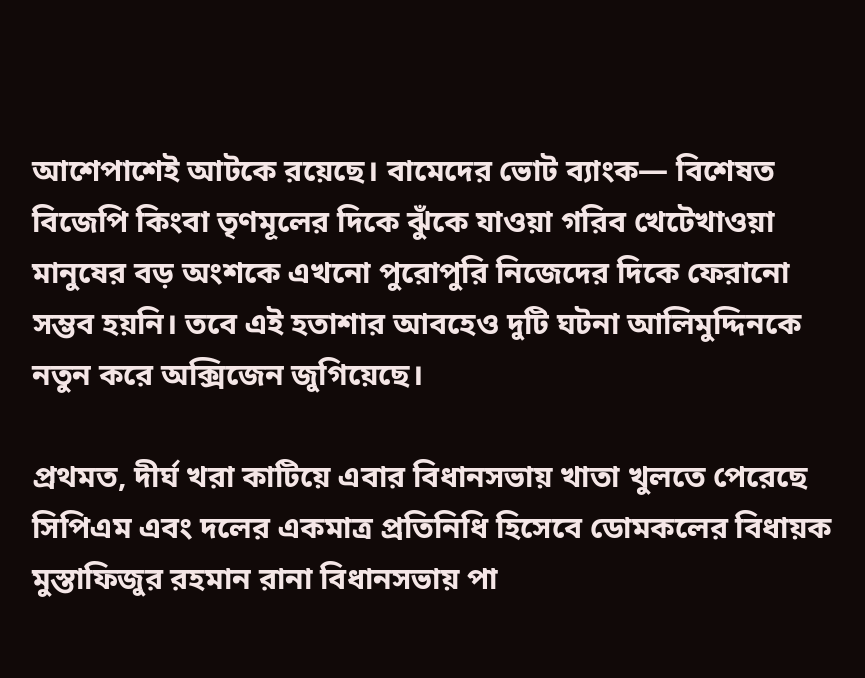আশেপাশেই আটকে রয়েছে। বামেদের ভোট ব্যাংক— বিশেষত বিজেপি কিংবা তৃণমূলের দিকে ঝুঁকে যাওয়া গরিব খেটেখাওয়া মানুষের বড় অংশকে এখনো পুরোপুরি নিজেদের দিকে ফেরানো সম্ভব হয়নি। তবে এই হতাশার আবহেও দুটি ঘটনা আলিমুদ্দিনকে নতুন করে অক্সিজেন জুগিয়েছে।

প্রথমত, দীর্ঘ খরা কাটিয়ে এবার বিধানসভায় খাতা খুলতে পেরেছে সিপিএম এবং দলের একমাত্র প্রতিনিধি হিসেবে ডোমকলের বিধায়ক মুস্তাফিজুর রহমান রানা বিধানসভায় পা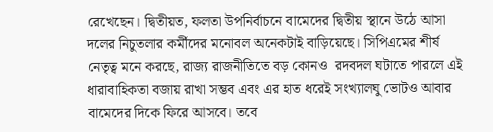রেখেছেন। দ্বিতীয়ত, ফলতা উপনির্বাচনে বামেদের দ্বিতীয় স্থানে উঠে আসা দলের নিচুতলার কর্মীদের মনোবল অনেকটাই বাড়িয়েছে। সিপিএমের শীর্ষ নেতৃত্ব মনে করছে, রাজ্য রাজনীতিতে বড় কোনও  রদবদল ঘটাতে পারলে এই ধারাবাহিকতা বজায় রাখা সম্ভব এবং এর হাত ধরেই সংখ্যালঘু ভোটও আবার বামেদের দিকে ফিরে আসবে। তবে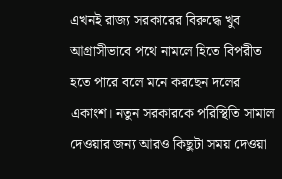এখনই রাজ্য সরকারের বিরুদ্ধে খুব আগ্রাসীভাবে পথে নামলে হিতে বিপরীত হতে পারে বলে মনে করছেন দলের একাংশ। নতুন সরকারকে পরিস্থিতি সামাল দেওয়ার জন্য আরও কিছুটা সময় দেওয়া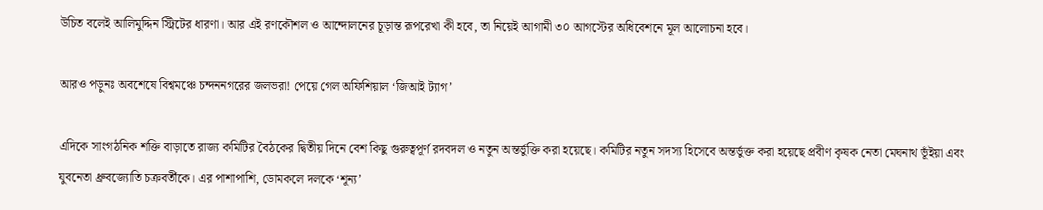উচিত বলেই আলিমুদ্দিন স্ট্রিটের ধারণা। আর এই রণকৌশল ও আন্দোলনের চূড়ান্ত রূপরেখা কী হবে, তা নিয়েই আগামী ৩০ আগস্টের অধিবেশনে মূল আলোচনা হবে।

আরও পড়ুনঃ অবশেষে বিশ্বমঞ্চে চন্দননগরের জলভরা! পেয়ে গেল অফিশিয়াল ‘জিআই ট্যাগ’

এদিকে সাংগঠনিক শক্তি বাড়াতে রাজ্য কমিটির বৈঠকের দ্বিতীয় দিনে বেশ কিছু গুরুত্বপূর্ণ রদবদল ও নতুন অন্তর্ভুক্তি করা হয়েছে। কমিটির নতুন সদস্য হিসেবে অন্তর্ভুক্ত করা হয়েছে প্রবীণ কৃষক নেতা মেঘনাথ ভূঁইয়া এবং যুবনেতা ধ্রুবজ্যোতি চক্রবর্তীকে। এর পাশাপাশি, ডোমকলে দলকে ‘শূন্য’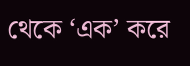থেকে ‘এক’ করে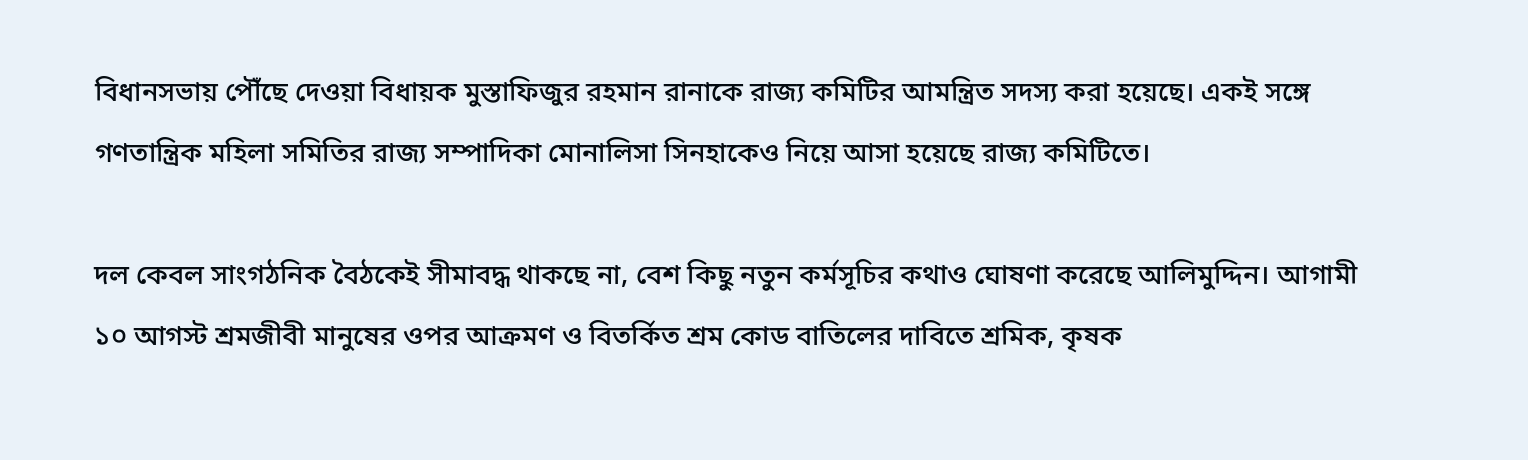বিধানসভায় পৌঁছে দেওয়া বিধায়ক মুস্তাফিজুর রহমান রানাকে রাজ্য কমিটির আমন্ত্রিত সদস্য করা হয়েছে। একই সঙ্গে গণতান্ত্রিক মহিলা সমিতির রাজ্য সম্পাদিকা মোনালিসা সিনহাকেও নিয়ে আসা হয়েছে রাজ্য কমিটিতে।

দল কেবল সাংগঠনিক বৈঠকেই সীমাবদ্ধ থাকছে না, বেশ কিছু নতুন কর্মসূচির কথাও ঘোষণা করেছে আলিমুদ্দিন। আগামী ১০ আগস্ট শ্রমজীবী মানুষের ওপর আক্রমণ ও বিতর্কিত শ্রম কোড বাতিলের দাবিতে শ্রমিক, কৃষক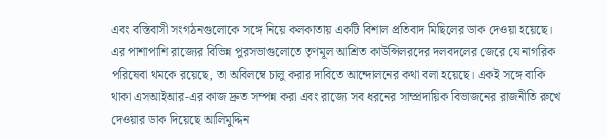এবং বস্তিবাসী সংগঠনগুলোকে সঙ্গে নিয়ে কলকাতায় একটি বিশাল প্রতিবাদ মিছিলের ডাক দেওয়া হয়েছে। এর পাশাপাশি রাজ্যের বিভিন্ন পুরসভাগুলোতে তৃণমূল আশ্রিত কাউন্সিলরদের দলবদলের জেরে যে নাগরিক পরিষেবা থমকে রয়েছে, তা অবিলম্বে চালু করার দাবিতে আন্দোলনের কথা বলা হয়েছে। একই সঙ্গে বাকি থাকা এসআইআর-এর কাজ দ্রুত সম্পন্ন করা এবং রাজ্যে সব ধরনের সাম্প্রদায়িক বিভাজনের রাজনীতি রুখে দেওয়ার ডাক দিয়েছে আলিমুদ্দিন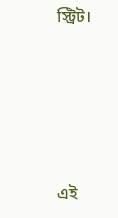স্ট্রিট।







এই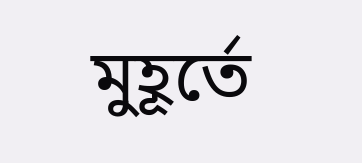মুহূর্তে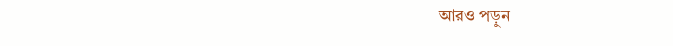আরও পড়ুন